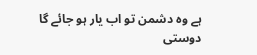ہے وہ دشمن تو اب یار ہو جائے گا
دوستی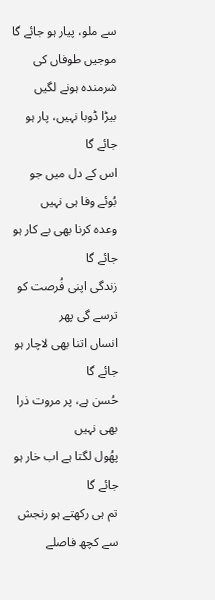سے ملو، پیار ہو جائے گا
موجیں طوفاں کی شرمندہ ہونے لگیں
بیڑا ڈوبا نہیں، پار ہو جائے گا
اس کے دل میں جو بُوئے وفا ہی نہیں
وعدہ کرنا بھی بے کار ہو جائے گا
زندگی اپنی فُرصت کو ترسے گی پھر
انساں اتنا بھی لاچار ہو جائے گا
حُسن ہے، پر مروت ذرا بھی نہیں
پھُول لگتا ہے اب خار ہو جائے گا
تم ہی رکھتے ہو رنجش سے کچھ فاصلے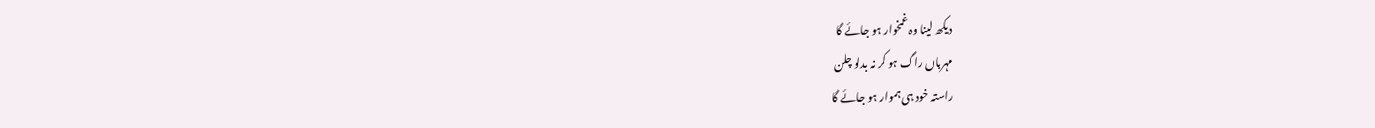دیکھ لینا وہ غمخوار ہو جائے گا
مہرباں راگ ہو کر نہ بدلو چلن
راستہ خود ہی ہموار ہو جائے گا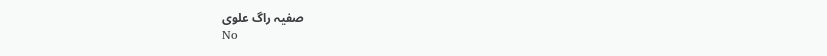صفیہ راگ علوی
No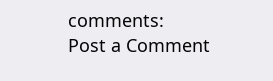comments:
Post a Comment